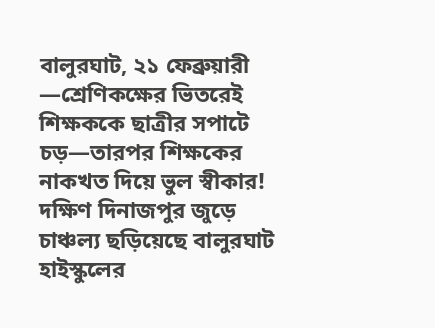বালুরঘাট, ২১ ফেব্রুয়ারী —শ্রেণিকক্ষের ভিতরেই শিক্ষককে ছাত্রীর সপাটে চড়—তারপর শিক্ষকের নাকখত দিয়ে ভুল স্বীকার! দক্ষিণ দিনাজপুর জুড়ে চাঞ্চল্য ছড়িয়েছে বালুরঘাট হাইস্কুলের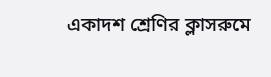একাদশ শ্রেণির ক্লাসরুমে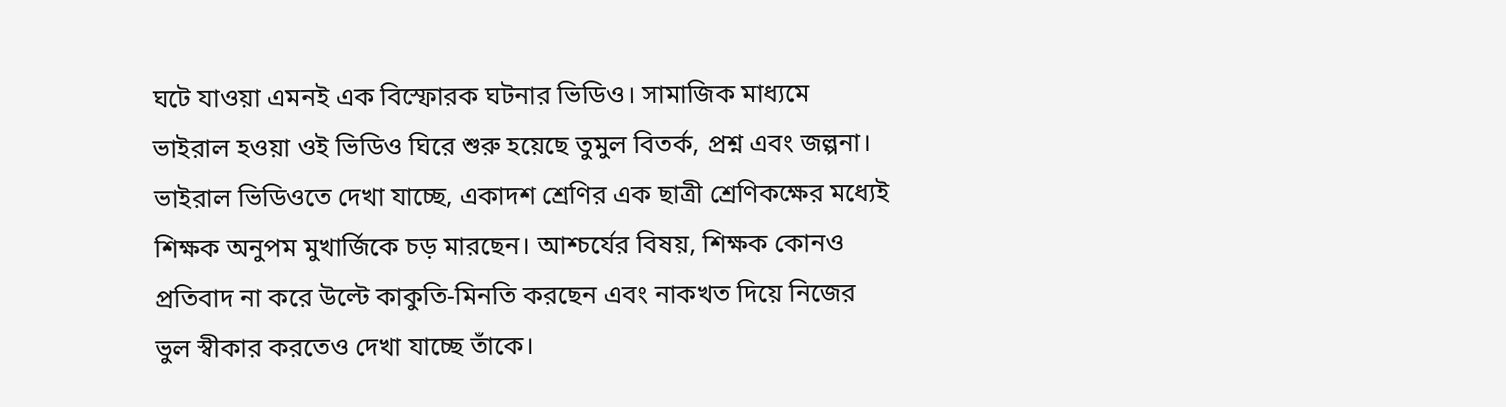ঘটে যাওয়া এমনই এক বিস্ফোরক ঘটনার ভিডিও। সামাজিক মাধ্যমে ভাইরাল হওয়া ওই ভিডিও ঘিরে শুরু হয়েছে তুমুল বিতর্ক, প্রশ্ন এবং জল্পনা।
ভাইরাল ভিডিওতে দেখা যাচ্ছে, একাদশ শ্রেণির এক ছাত্রী শ্রেণিকক্ষের মধ্যেই শিক্ষক অনুপম মুখার্জিকে চড় মারছেন। আশ্চর্যের বিষয়, শিক্ষক কোনও প্রতিবাদ না করে উল্টে কাকুতি-মিনতি করছেন এবং নাকখত দিয়ে নিজের ভুল স্বীকার করতেও দেখা যাচ্ছে তাঁকে।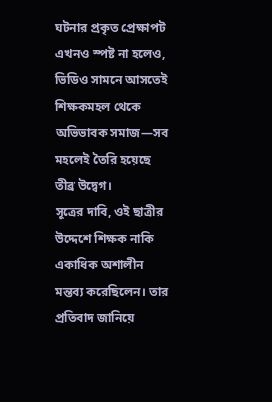ঘটনার প্রকৃত প্রেক্ষাপট এখনও স্পষ্ট না হলেও, ভিডিও সামনে আসতেই শিক্ষকমহল থেকে অভিভাবক সমাজ—সব মহলেই তৈরি হয়েছে তীব্র উদ্বেগ।
সূত্রের দাবি, ওই ছাত্রীর উদ্দেশে শিক্ষক নাকি একাধিক অশালীন মন্তব্য করেছিলেন। তার প্রতিবাদ জানিয়ে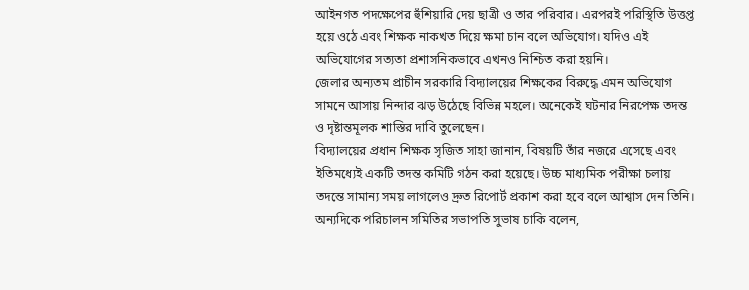আইনগত পদক্ষেপের হুঁশিয়ারি দেয় ছাত্রী ও তার পরিবার। এরপরই পরিস্থিতি উত্তপ্ত হয়ে ওঠে এবং শিক্ষক নাকখত দিয়ে ক্ষমা চান বলে অভিযোগ। যদিও এই অভিযোগের সত্যতা প্রশাসনিকভাবে এখনও নিশ্চিত করা হয়নি।
জেলার অন্যতম প্রাচীন সরকারি বিদ্যালয়ের শিক্ষকের বিরুদ্ধে এমন অভিযোগ সামনে আসায় নিন্দার ঝড় উঠেছে বিভিন্ন মহলে। অনেকেই ঘটনার নিরপেক্ষ তদন্ত ও দৃষ্টান্তমূলক শাস্তির দাবি তুলেছেন।
বিদ্যালয়ের প্রধান শিক্ষক সৃজিত সাহা জানান, বিষয়টি তাঁর নজরে এসেছে এবং ইতিমধ্যেই একটি তদন্ত কমিটি গঠন করা হয়েছে। উচ্চ মাধ্যমিক পরীক্ষা চলায় তদন্তে সামান্য সময় লাগলেও দ্রুত রিপোর্ট প্রকাশ করা হবে বলে আশ্বাস দেন তিনি।
অন্যদিকে পরিচালন সমিতির সভাপতি সুভাষ চাকি বলেন,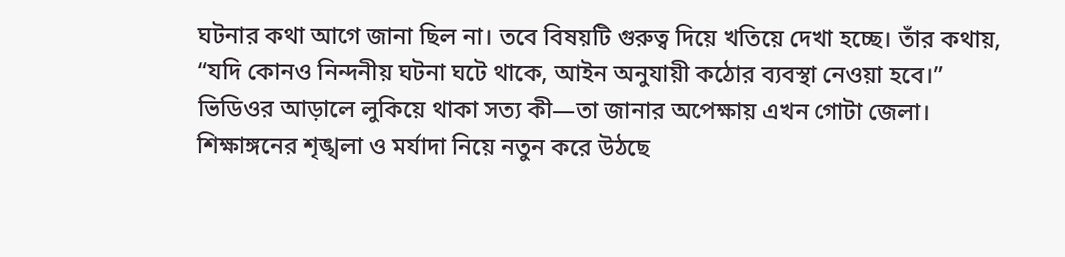ঘটনার কথা আগে জানা ছিল না। তবে বিষয়টি গুরুত্ব দিয়ে খতিয়ে দেখা হচ্ছে। তাঁর কথায়, “যদি কোনও নিন্দনীয় ঘটনা ঘটে থাকে, আইন অনুযায়ী কঠোর ব্যবস্থা নেওয়া হবে।”
ভিডিওর আড়ালে লুকিয়ে থাকা সত্য কী—তা জানার অপেক্ষায় এখন গোটা জেলা। শিক্ষাঙ্গনের শৃঙ্খলা ও মর্যাদা নিয়ে নতুন করে উঠছে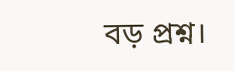বড় প্রশ্ন।